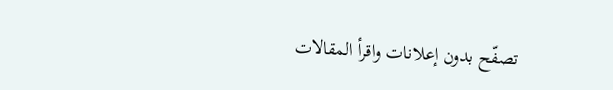تصفّح بدون إعلانات واقرأ المقالات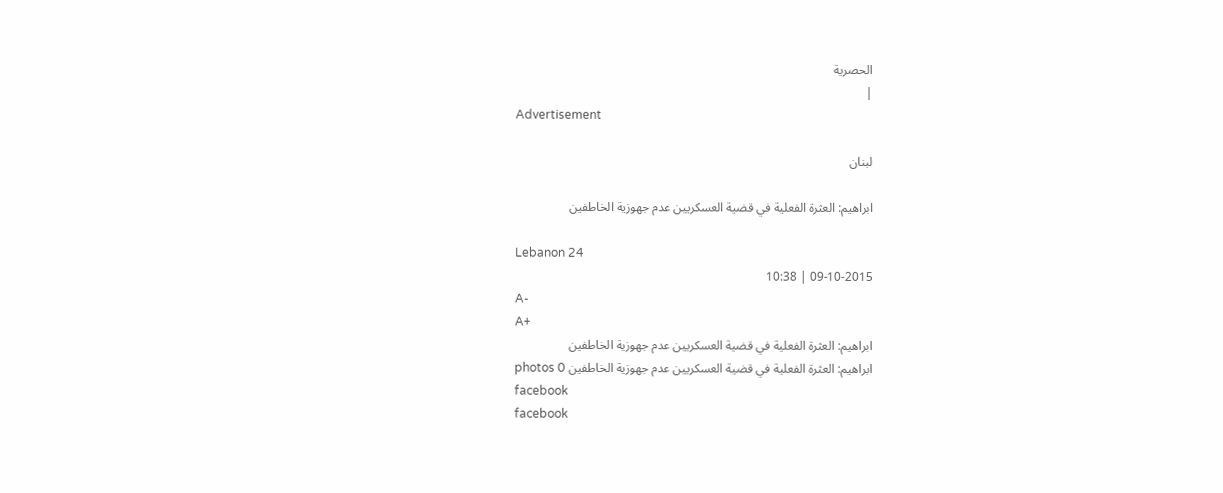الحصرية
|
Advertisement

لبنان

ابراهيم: العثرة الفعلية في قضية العسكريين عدم جهوزية الخاطفين

Lebanon 24
09-10-2015 | 10:38
A-
A+
ابراهيم: العثرة الفعلية في قضية العسكريين عدم جهوزية الخاطفين
ابراهيم: العثرة الفعلية في قضية العسكريين عدم جهوزية الخاطفين photos 0
facebook
facebook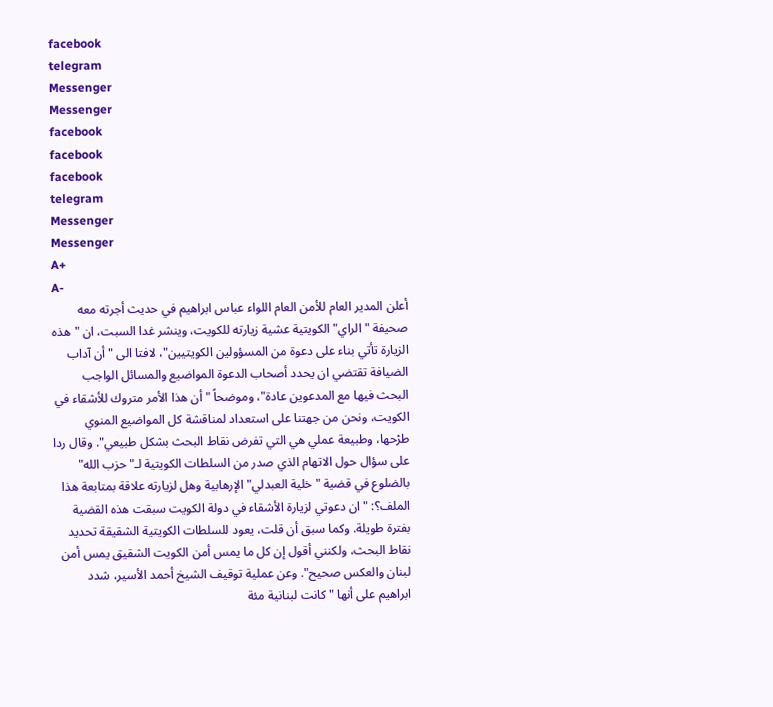facebook
telegram
Messenger
Messenger
facebook
facebook
facebook
telegram
Messenger
Messenger
A+
A-
أعلن المدير العام للأمن العام اللواء عباس ابراهيم في حديث أجرته معه صحيفة "الراي" الكويتية عشية زيارته للكويت، وينشر غدا السبت، ان "هذه الزيارة تأتي بناء على دعوة من المسؤولين الكويتيين"، لافتا الى "أن آداب الضيافة تقتضي ان يحدد أصحاب الدعوة المواضيع والمسائل الواجب البحث فيها مع المدعوين عادة"، وموضحاً "أن هذا الأمر متروك للأشقاء في الكويت، ونحن من جهتنا على استعداد لمناقشة كل المواضيع المنوي طرْحها، وطبيعة عملي هي التي تفرض نقاط البحث بشكل طبيعي". وقال ردا على سؤال حول الاتهام الذي صدر من السلطات الكويتية لـ"حزب الله" بالضلوع في قضية "خلية العبدلي" الإرهابية وهل لزيارته علاقة بمتابعة هذا الملف؟: "ان دعوتي لزيارة الأشقاء في دولة الكويت سبقت هذه القضية بفترة طويلة. وكما سبق أن قلت، يعود للسلطات الكويتية الشقيقة تحديد نقاط البحث، ولكنني أقول إن كل ما يمس أمن الكويت الشقيق يمس أمن لبنان والعكس صحيح". وعن عملية توقيف الشيخ أحمد الأسير، شدد ابراهيم على أنها "كانت لبنانية مئة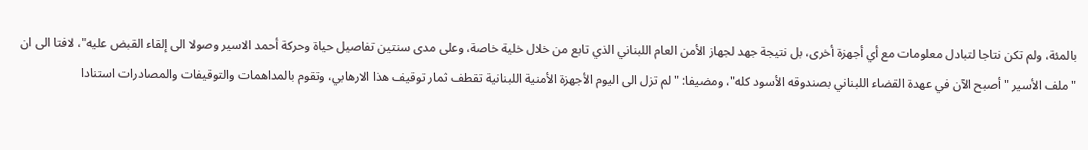بالمئة، ولم تكن نتاجا لتبادل معلومات مع أي أجهزة أخرى، بل نتيجة جهد لجهاز الأمن العام اللبناني الذي تابع من خلال خلية خاصة، وعلى مدى سنتين تفاصيل حياة وحركة أحمد الاسير وصولا الى إلقاء القبض عليه"، لافتا الى ان "ملف الأسير "أصبح الآن في عهدة القضاء اللبناني بصندوقه الأسود كله"، ومضيفا: "لم تزل الى اليوم الأجهزة الأمنية اللبنانية تقطف ثمار توقيف هذا الارهابي، وتقوم بالمداهمات والتوقيفات والمصادرات استنادا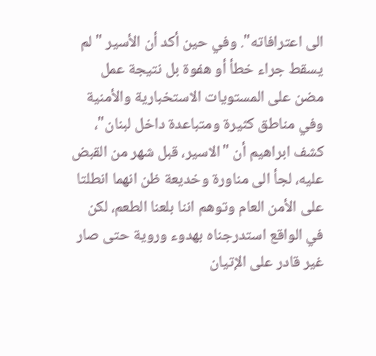الى اعترافاته". وفي حين أكد أن الأسير "لم يسقط جراء خطأ أو هفوة بل نتيجة عمل مضن على المستويات الاستخبارية والأمنية وفي مناطق كثيرة ومتباعدة داخل لبنان"، كشف ابراهيم أن "الاسير، قبل شهر من القبض عليه، لجأ الى مناورة وخديعة ظن انهما انطلتا على الأمن العام وتوهم اننا بلعنا الطعم، لكن في الواقع استدرجناه بهدوء وروية حتى صار غير قادر على الإتيان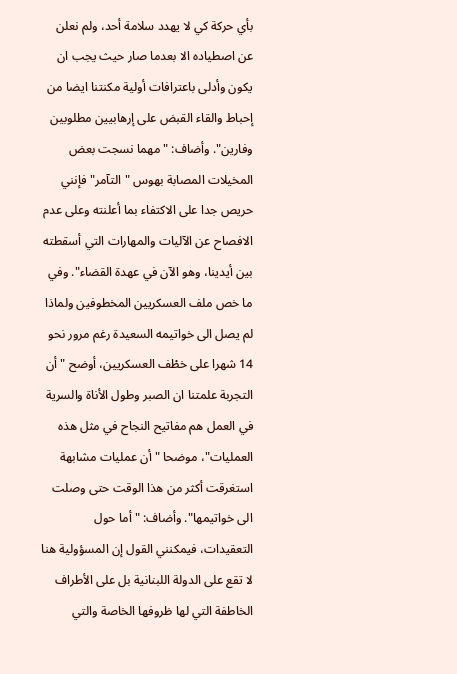بأي حركة كي لا يهدد سلامة أحد، ولم نعلن عن اصطياده الا بعدما صار حيث يجب ان يكون وأدلى باعترافات أولية مكنتنا ايضا من إحباط والقاء القبض على إرهابيين مطلوبين وفارين". وأضاف: "مهما نسجت بعض المخيلات المصابة بهوس "التآمر" فإنني حريص جدا على الاكتفاء بما أعلنته وعلى عدم الافصاح عن الآليات والمهارات التي أسقطته بين أيدينا، وهو الآن في عهدة القضاء". وفي ما خص ملف العسكريين المخطوفين ولماذا لم يصل الى خواتيمه السعيدة رغم مرور نحو 14 شهرا على خطْف العسكريين، أوضح "أن التجربة علمتنا ان الصبر وطول الأناة والسرية في العمل هم مفاتيح النجاح في مثل هذه العمليات"، موضحا "أن عمليات مشابهة استغرقت أكثر من هذا الوقت حتى وصلت الى خواتيمها". وأضاف: "أما حول التعقيدات، فيمكنني القول إن المسؤولية هنا لا تقع على الدولة اللبنانية بل على الأطراف الخاطفة التي لها ظروفها الخاصة والتي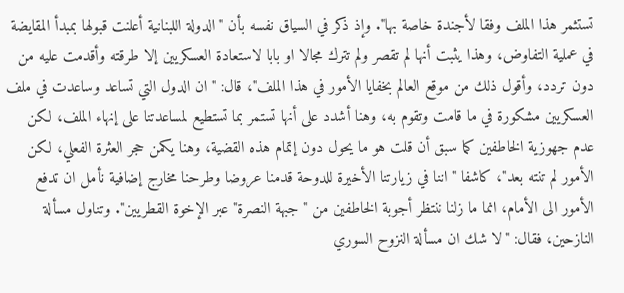تستثمر هذا الملف وفقا لأجندة خاصة بها". وإذ ذكر في السياق نفسه بأن "الدولة اللبنانية أعلنت قبولها بمبدأ المقايضة في عملية التفاوض، وهذا يثبت أنها لم تقصر ولم تترك مجالا او بابا لاستعادة العسكريين إلا طرقته وأقدمت عليه من دون تردد، وأقول ذلك من موقع العالم بخفايا الأمور في هذا الملف"، قال: "ان الدول التي تساعد وساعدت في ملف العسكريين مشكورة في ما قامت وتقوم به، وهنا أشدد على أنها تستمر بما تستطيع لمساعدتنا على إنهاء الملف، لكن عدم جهوزية الخاطفين كما سبق أن قلت هو ما يحول دون إتمام هذه القضية، وهنا يكمن حجر العثرة الفعلي، لكن الأمور لم تنته بعد"، كاشفا "اننا في زيارتنا الأخيرة للدوحة قدمنا عروضا وطرحنا مخارج إضافية نأمل ان تدفع الأمور الى الأمام، انما ما زلنا ننتظر أجوبة الخاطفين من "جبهة النصرة" عبر الإخوة القطريين". وتناول مسألة النازحين، فقال: "لا شك ان مسألة النزوح السوري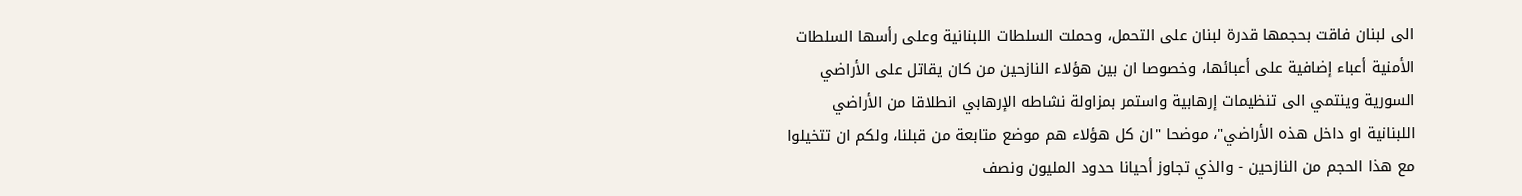الى لبنان فاقت بحجمها قدرة لبنان على التحمل، وحملت السلطات اللبنانية وعلى رأسها السلطات الأمنية أعباء إضافية على أعبائها، وخصوصا ان بين هؤلاء النازحين من كان يقاتل على الأراضي السورية وينتمي الى تنظيمات إرهابية واستمر بمزاولة نشاطه الإرهابي انطلاقا من الأراضي اللبنانية او داخل هذه الأراضي"، موضحا "ان كل هؤلاء هم موضع متابعة من قبلنا، ولكم ان تتخيلوا مع هذا الحجم من النازحين - والذي تجاوز أحيانا حدود المليون ونصف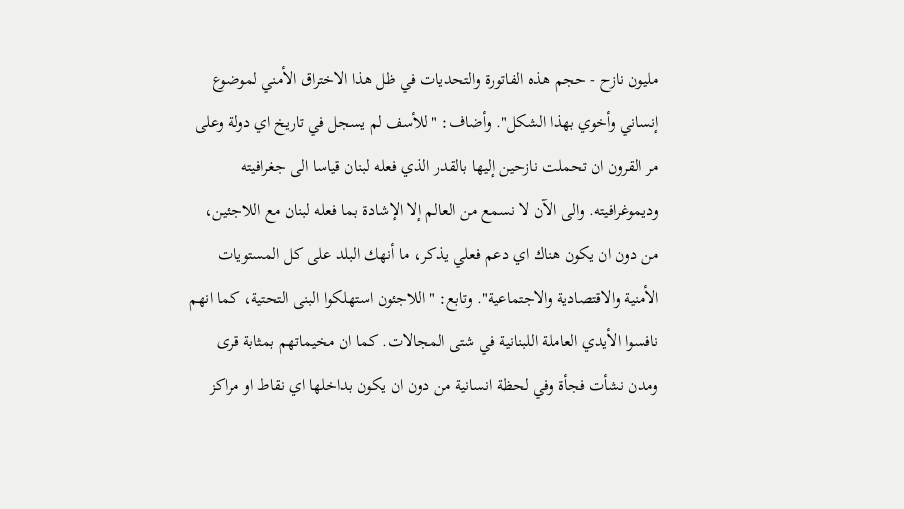مليون نازح - حجم هذه الفاتورة والتحديات في ظل هذا الاختراق الأمني لموضوع إنساني وأخوي بهذا الشكل". وأضاف: "للأسف لم يسجل في تاريخ اي دولة وعلى مر القرون ان تحملت نازحين إليها بالقدر الذي فعله لبنان قياسا الى جغرافيته وديموغرافيته. والى الآن لا نسمع من العالم إلا الإشادة بما فعله لبنان مع اللاجئين، من دون ان يكون هناك اي دعم فعلي يذكر، ما أنهك البلد على كل المستويات الأمنية والاقتصادية والاجتماعية". وتابع: "اللاجئون استهلكوا البنى التحتية، كما انهم نافسوا الأيدي العاملة اللبنانية في شتى المجالات. كما ان مخيماتهم بمثابة قرى ومدن نشأت فجأة وفي لحظة انسانية من دون ان يكون بداخلها اي نقاط او مراكز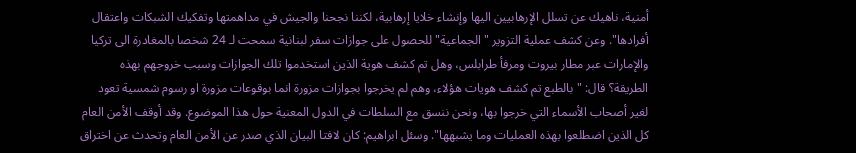أمنية، ناهيك عن تسلل الإرهابيين اليها وإنشاء خلايا إرهابية، لكننا نجحنا والجيش في مداهمتها وتفكيك الشبكات واعتقال أفرادها". وعن كشف عملية التزوير "الجماعية" للحصول على جوازات سفر لبنانية سمحت لـ 24 شخصا بالمغادرة الى تركيا والإمارات عبر مطار بيروت ومرفأ طرابلس، وهل تم كشف هوية الذين استخدموا تلك الجوازات وسبب خروجهم بهذه الطريقة؟ قال: "بالطبع تم كشف هويات هؤلاء، وهم لم يخرجوا بجوازات مزورة انما بوقوعات مزورة او رسوم شمسية تعود لغير أصحاب الأسماء التي خرجوا بها، ونحن ننسق مع السلطات في الدول المعنية حول هذا الموضوع. وقد أوقف الأمن العام كل الذين اضطلعوا بهذه العمليات وما يشبهها". وسئل ابراهيم: كان لافتا البيان الذي صدر عن الأمن العام وتحدث عن اختراق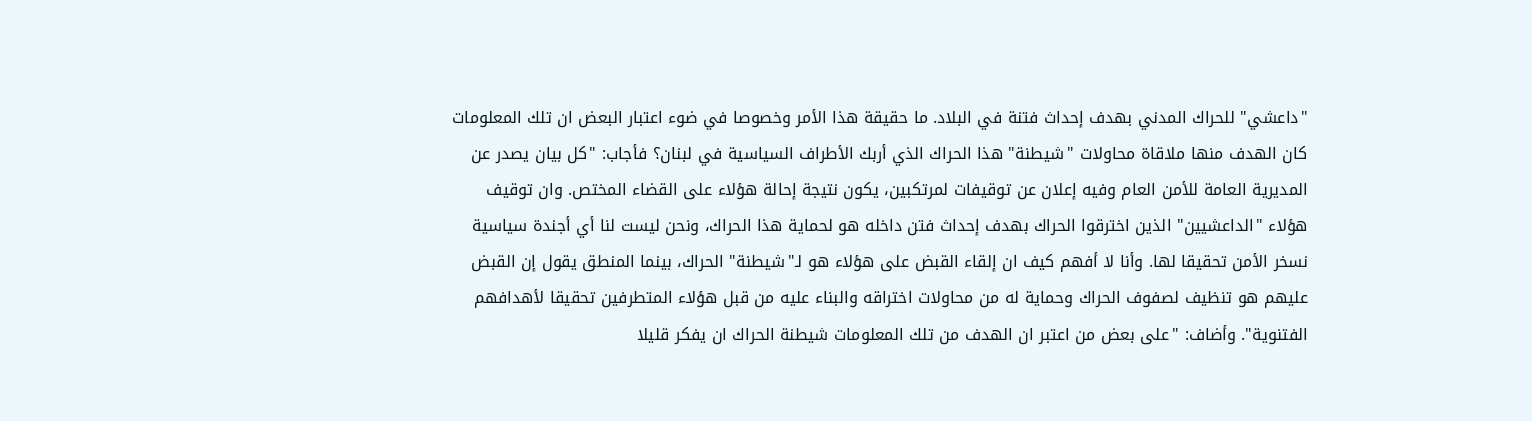"داعشي" للحراك المدني بهدف إحداث فتنة في البلاد. ما حقيقة هذا الأمر وخصوصا في ضوء اعتبار البعض ان تلك المعلومات كان الهدف منها ملاقاة محاولات "شيطنة" هذا الحراك الذي أربك الأطراف السياسية في لبنان؟ فأجاب: "كل بيان يصدر عن المديرية العامة للأمن العام وفيه إعلان عن توقيفات لمرتكبين، يكون نتيجة إحالة هؤلاء على القضاء المختص. وان توقيف هؤلاء "الداعشيين" الذين اخترقوا الحراك بهدف إحداث فتن داخله هو لحماية هذا الحراك، ونحن ليست لنا أي أجندة سياسية نسخر الأمن تحقيقا لها. وأنا لا أفهم كيف ان إلقاء القبض على هؤلاء هو لـ"شيطنة" الحراك، بينما المنطق يقول إن القبض عليهم هو تنظيف لصفوف الحراك وحماية له من محاولات اختراقه والبناء عليه من قبل هؤلاء المتطرفين تحقيقا لأهدافهم الفتنوية". وأضاف: "على بعض من اعتبر ان الهدف من تلك المعلومات شيطنة الحراك ان يفكر قليلا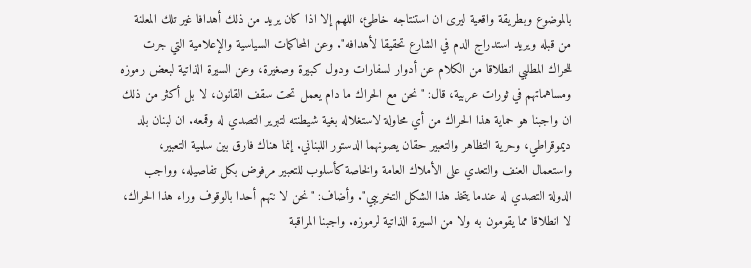بالموضوع وبطريقة واقعية ليرى ان استنتاجه خاطئ، اللهم إلا اذا كان يريد من ذلك أهدافا غير تلك المعلنة من قبله ويريد استدراج الدم في الشارع تحقيقا لأهدافه". وعن المحاكمات السياسية والإعلامية التي جرت للحراك المطلبي انطلاقا من الكلام عن أدوار لسفارات ودول كبيرة وصغيرة، وعن السيرة الذاتية لبعض رموزه ومساهماتهم في ثورات عربية، قال: "نحن مع الحراك ما دام يعمل تحت سقف القانون، لا بل أكثر من ذلك ان واجبنا هو حماية هذا الحراك من أي محاولة لاستغلاله بغية شيطنته لتبرير التصدي له وقمعه. ان لبنان بلد ديموقراطي، وحرية التظاهر والتعبير حقان يصونهما الدستور اللبناني. إنما هناك فارق بين سلمية التعبير، واستعمال العنف والتعدي على الأملاك العامة والخاصة كأسلوب للتعبير مرفوض بكل تفاصيله، وواجب الدولة التصدي له عندما يتخذ هذا الشكل التخريبي". وأضاف: "نحن لا نتهم أحدا بالوقوف وراء هذا الحراك، لا انطلاقا مما يقومون به ولا من السيرة الذاتية لرموزه. واجبنا المراقبة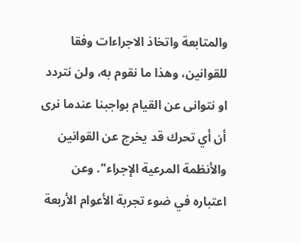والمتابعة واتخاذ الاجراءات وفقا للقوانين، وهذا ما نقوم به، ولن نتردد او نتوانى عن القيام بواجبنا عندما نرى أن أي تحرك قد يخرج عن القوانين والأنظمة المرعية الإجراء". وعن اعتباره في ضوء تجربة الأعوام الأربعة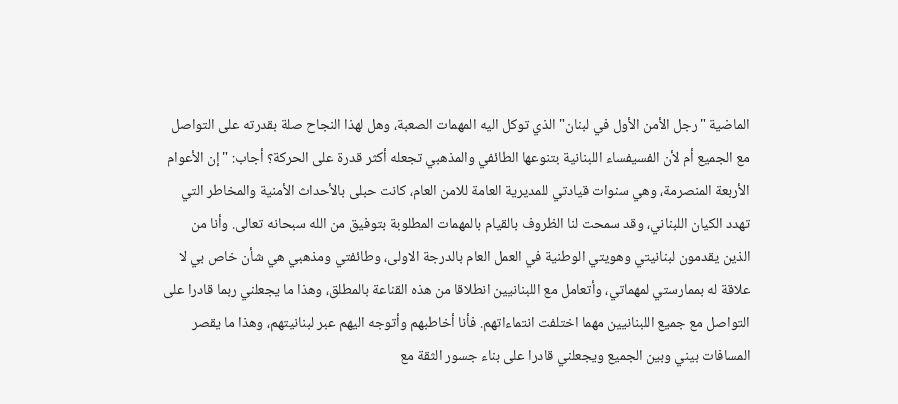الماضية "رجل الأمن الأول في لبنان" الذي توكل اليه المهمات الصعبة، وهل لهذا النجاح صلة بقدرته على التواصل مع الجميع أم لأن الفسيفساء اللبنانية بتنوعها الطائفي والمذهبي تجعله أكثر قدرة على الحركة؟ أجاب: "إن الأعوام الأربعة المنصرمة، وهي سنوات قيادتي للمديرية العامة للامن العام، كانت حبلى بالأحداث الأمنية والمخاطر التي تهدد الكيان اللبناني، وقد سمحت لنا الظروف بالقيام بالمهمات المطلوبة بتوفيق من الله سبحانه تعالى. وأنا من الذين يقدمون لبنانيتي وهويتي الوطنية في العمل العام بالدرجة الاولى، وطائفتي ومذهبي هي شأن خاص بي لا علاقة له بممارستي لمهماتي، وأتعامل مع اللبنانيين انطلاقا من هذه القناعة بالمطلق، وهذا ما يجعلني ربما قادرا على التواصل مع جميع اللبنانيين مهما اختلفت انتماءاتهم. فأنا أخاطبهم وأتوجه اليهم عبر لبنانيتهم، وهذا ما يقصر المسافات بيني وبين الجميع ويجعلني قادرا على بناء جسور الثقة مع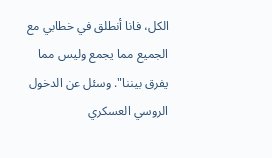الكل، فانا أنطلق في خطابي مع الجميع مما يجمع وليس مما يفرق بيننا". وسئل عن الدخول الروسي العسكري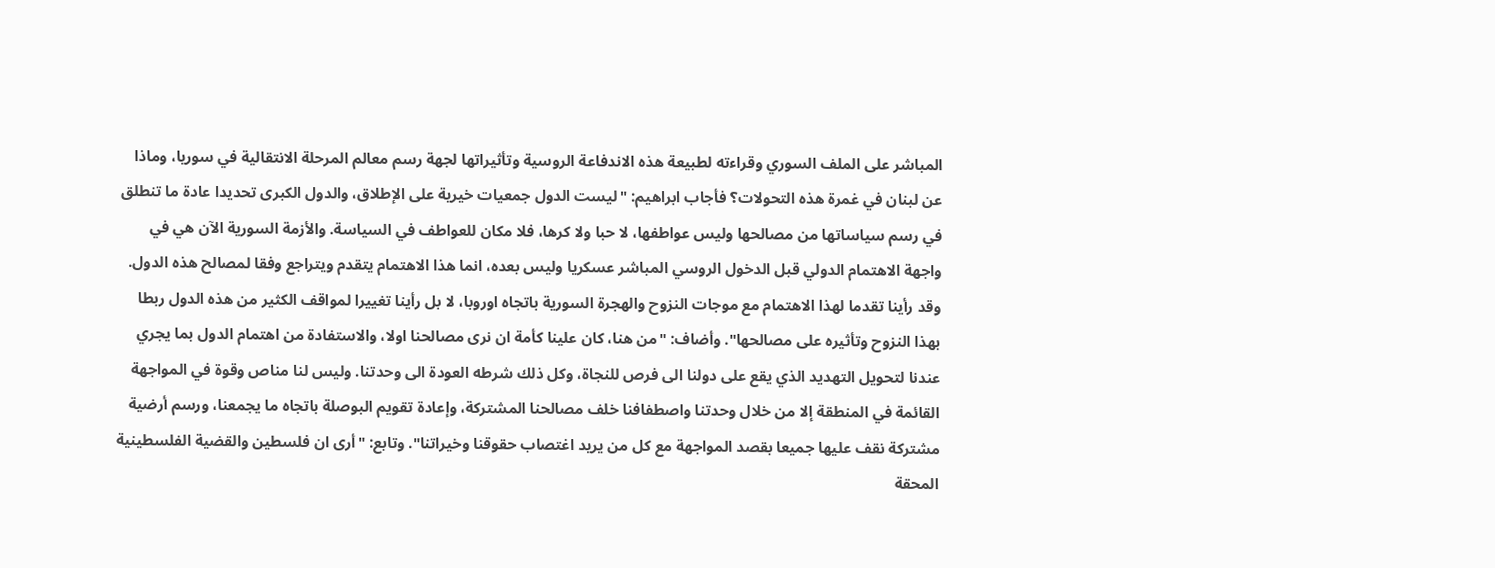المباشر على الملف السوري وقراءته لطبيعة هذه الاندفاعة الروسية وتأثيراتها لجهة رسم معالم المرحلة الانتقالية في سوريا، وماذا عن لبنان في غمرة هذه التحولات؟ فأجاب ابراهيم: "ليست الدول جمعيات خيرية على الإطلاق، والدول الكبرى تحديدا عادة ما تنطلق في رسم سياساتها من مصالحها وليس عواطفها، لا حبا ولا كرها، فلا مكان للعواطف في السياسة. والأزمة السورية الآن هي في واجهة الاهتمام الدولي قبل الدخول الروسي المباشر عسكريا وليس بعده، انما هذا الاهتمام يتقدم ويتراجع وفقا لمصالح هذه الدول. وقد رأينا تقدما لهذا الاهتمام مع موجات النزوح والهجرة السورية باتجاه اوروبا، لا بل رأينا تغييرا لمواقف الكثير من هذه الدول ربطا بهذا النزوح وتأثيره على مصالحها". وأضاف: "من هنا، كان علينا كأمة ان نرى مصالحنا اولا، والاستفادة من اهتمام الدول بما يجري عندنا لتحويل التهديد الذي يقع على دولنا الى فرص للنجاة، وكل ذلك شرطه العودة الى وحدتنا. وليس لنا مناص وقوة في المواجهة القائمة في المنطقة إلا من خلال وحدتنا واصطفافنا خلف مصالحنا المشتركة، وإعادة تقويم البوصلة باتجاه ما يجمعنا، ورسم أرضية مشتركة نقف عليها جميعا بقصد المواجهة مع كل من يريد اغتصاب حقوقنا وخيراتنا". وتابع: "أرى ان فلسطين والقضية الفلسطينية المحقة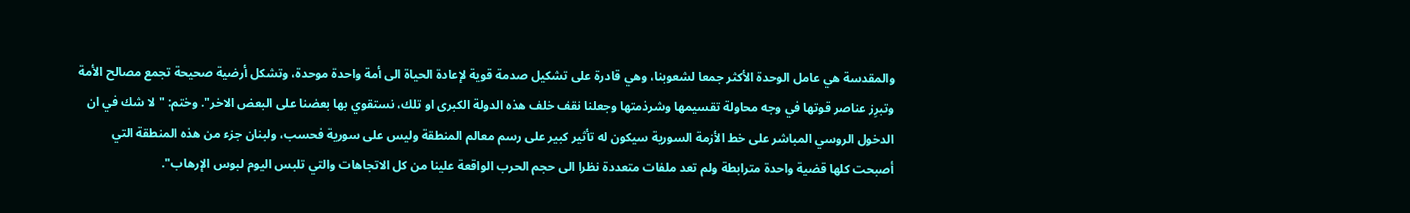والمقدسة هي عامل الوحدة الأكثر جمعا لشعوبنا، وهي قادرة على تشكيل صدمة قوية لإعادة الحياة الى أمة واحدة موحدة، وتشكل أرضية صحيحة تجمع مصالح الأمة وتبرِز عناصر قوتها في وجه محاولة تقسيمها وشرذمتها وجعلنا نقف خلف هذه الدولة الكبرى او تلك، نستقوي بها بعضنا على البعض الاخر". وختم: "لا شك في ان الدخول الروسي المباشر على خط الأزمة السورية سيكون له تأثير كبير على رسم معالم المنطقة وليس على سورية فحسب، ولبنان جزء من هذه المنطقة التي أصبحت كلها قضية واحدة مترابطة ولم تعد ملفات متعددة نظرا الى حجم الحرب الواقعة علينا من كل الاتجاهات والتي تلبس اليوم لبوس الإرهاب".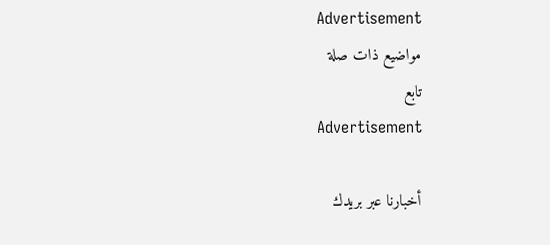Advertisement
مواضيع ذات صلة
تابع
Advertisement

أخبارنا عبر بريدك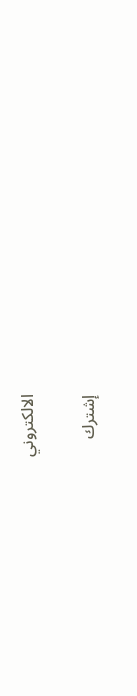الالكتروني

إشترك